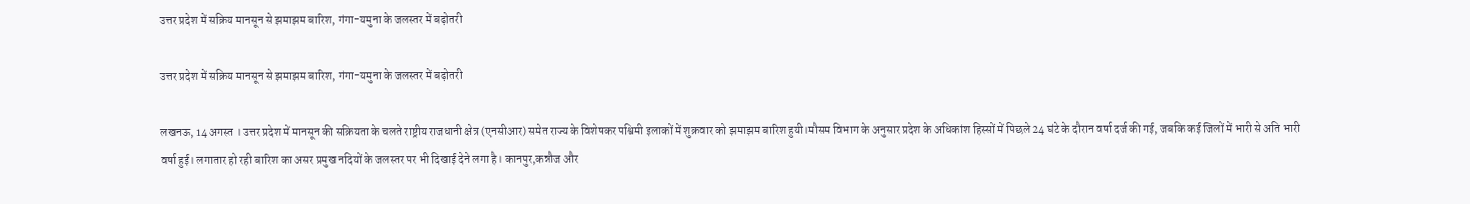उत्तर प्रदेश में सक्रिय मानसून से झमाझम बारिश, गंगा-यमुना के जलस्तर में बढ़ोतरी

उत्तर प्रदेश में सक्रिय मानसून से झमाझम बारिश, गंगा-यमुना के जलस्तर में बढ़ोतरी

लखनऊ, 14 अगस्त । उत्तर प्रदेश में मानसून की सक्रियता के चलते राष्ट्रीय राजधानी क्षेत्र (एनसीआर) समेत राज्य के विशेषकर पश्विमी इलाकों में शुक्रवार को झमाझम बारिश हुयी।मौसम विभाग के अनुसार प्रदेश के अधिकांश हिस्सों में पिछले 24 घंटे के दौरान वर्षा दर्ज की गई, जबकि कई जिलों में भारी से अति भारी वर्षा हुई। लगातार हो रही बारिश का असर प्रमुख नदियों के जलस्तर पर भी दिखाई देने लगा है। कानपुर,कन्नौज और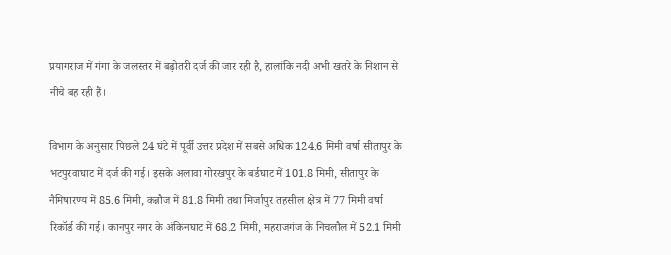प्रयागराज में गंगा के जलस्तर में बढ़ोतरी दर्ज की जार रही है, हालांकि नदी अभी खतरे के निशान से नीचे बह रही हैं।

विभाग के अनुसार पिछले 24 घंटे में पूर्वी उत्तर प्रदेश में सबसे अधिक 124.6 मिमी वर्षा सीतापुर के भटपुरवाघाट में दर्ज की गई। इसके अलावा गोरखपुर के बर्डघाट में 101.8 मिमी, सीतापुर के नैमिषारण्य में 85.6 मिमी, कन्नौज में 81.8 मिमी तथा मिर्जापुर तहसील क्षेत्र में 77 मिमी वर्षा रिकॉर्ड की गई। कानपुर नगर के अंकिनघाट में 68.2 मिमी, महराजगंज के निचलौल में 52.1 मिमी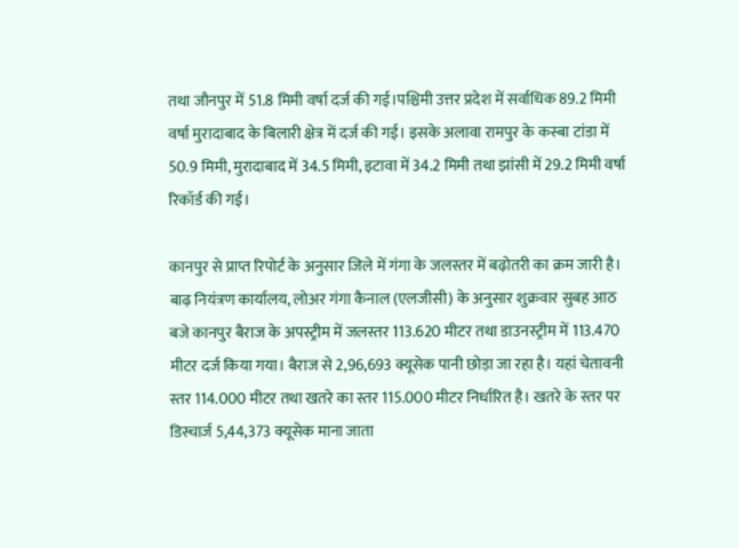तथा जौनपुर में 51.8 मिमी वर्षा दर्ज की गई।पश्चिमी उत्तर प्रदेश में सर्वाधिक 89.2 मिमी वर्षा मुरादाबाद के बिलारी क्षेत्र में दर्ज की गई। इसके अलावा रामपुर के कस्बा टांडा में 50.9 मिमी, मुरादाबाद में 34.5 मिमी, इटावा में 34.2 मिमी तथा झांसी में 29.2 मिमी वर्षा रिकॉर्ड की गई।

कानपुर से प्राप्त रिपोर्ट के अनुसार जिले में गंगा के जलस्तर में बढ़ोतरी का क्रम जारी है। बाढ़ नियंत्रण कार्यालय, लोअर गंगा कैनाल (एलजीसी) के अनुसार शुक्रवार सुबह आठ बजे कानपुर बैराज के अपस्ट्रीम में जलस्तर 113.620 मीटर तथा डाउनस्ट्रीम में 113.470 मीटर दर्ज किया गया। बैराज से 2,96,693 क्यूसेक पानी छोड़ा जा रहा है। यहां चेतावनी स्तर 114.000 मीटर तथा खतरे का स्तर 115.000 मीटर निर्धारित है। खतरे के स्तर पर डिस्चार्ज 5,44,373 क्यूसेक माना जाता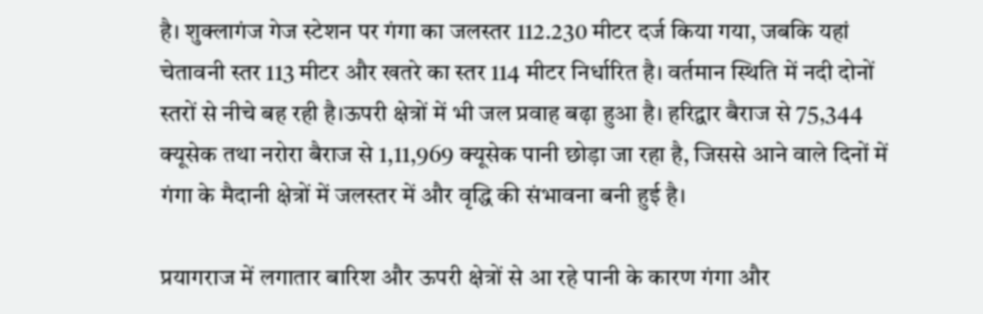है। शुक्लागंज गेज स्टेशन पर गंगा का जलस्तर 112.230 मीटर दर्ज किया गया, जबकि यहां चेतावनी स्तर 113 मीटर और खतरे का स्तर 114 मीटर निर्धारित है। वर्तमान स्थिति में नदी दोनों स्तरों से नीचे बह रही है।ऊपरी क्षेत्रों में भी जल प्रवाह बढ़ा हुआ है। हरिद्वार बैराज से 75,344 क्यूसेक तथा नरोरा बैराज से 1,11,969 क्यूसेक पानी छोड़ा जा रहा है, जिससे आने वाले दिनों में गंगा के मैदानी क्षेत्रों में जलस्तर में और वृद्धि की संभावना बनी हुई है।

प्रयागराज में लगातार बारिश और ऊपरी क्षेत्रों से आ रहे पानी के कारण गंगा और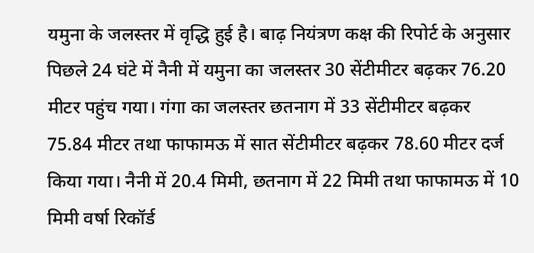यमुना के जलस्तर में वृद्धि हुई है। बाढ़ नियंत्रण कक्ष की रिपोर्ट के अनुसार पिछले 24 घंटे में नैनी में यमुना का जलस्तर 30 सेंटीमीटर बढ़कर 76.20 मीटर पहुंच गया। गंगा का जलस्तर छतनाग में 33 सेंटीमीटर बढ़कर 75.84 मीटर तथा फाफामऊ में सात सेंटीमीटर बढ़कर 78.60 मीटर दर्ज किया गया। नैनी में 20.4 मिमी, छतनाग में 22 मिमी तथा फाफामऊ में 10 मिमी वर्षा रिकॉर्ड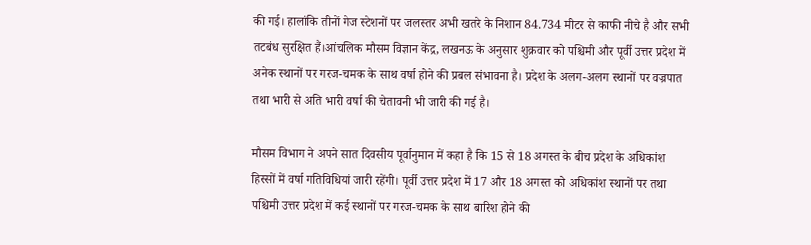की गई। हालांकि तीनों गेज स्टेशनों पर जलस्तर अभी खतरे के निशान 84.734 मीटर से काफी नीचे है और सभी तटबंध सुरक्षित हैं।आंचलिक मौसम विज्ञान केंद्र, लखनऊ के अनुसार शुक्रवार को पश्चिमी और पूर्वी उत्तर प्रदेश में अनेक स्थानों पर गरज-चमक के साथ वर्षा होने की प्रबल संभावना है। प्रदेश के अलग-अलग स्थानों पर वज्रपात तथा भारी से अति भारी वर्षा की चेतावनी भी जारी की गई है।

मौसम विभाग ने अपने सात दिवसीय पूर्वानुमान में कहा है कि 15 से 18 अगस्त के बीच प्रदेश के अधिकांश हिस्सों में वर्षा गतिविधियां जारी रहेंगी। पूर्वी उत्तर प्रदेश में 17 और 18 अगस्त को अधिकांश स्थानों पर तथा पश्चिमी उत्तर प्रदेश में कई स्थानों पर गरज-चमक के साथ बारिश होने की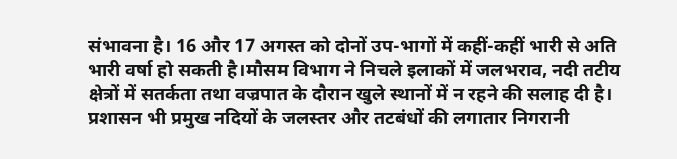संभावना है। 16 और 17 अगस्त को दोनों उप-भागों में कहीं-कहीं भारी से अति भारी वर्षा हो सकती है।मौसम विभाग ने निचले इलाकों में जलभराव, नदी तटीय क्षेत्रों में सतर्कता तथा वज्रपात के दौरान खुले स्थानों में न रहने की सलाह दी है। प्रशासन भी प्रमुख नदियों के जलस्तर और तटबंधों की लगातार निगरानी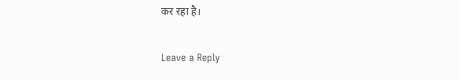कर रहा है।

Leave a Reply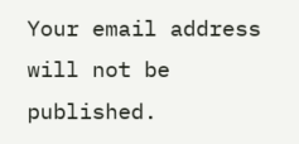Your email address will not be published.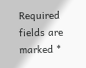Required fields are marked *